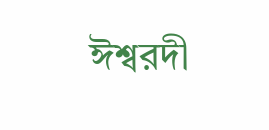ঈশ্বরদী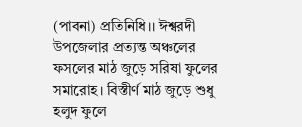(পাবনা) প্রতিনিধি।। ঈশ্বরদী উপজেলার প্রত্যন্ত অঞ্চলের ফসলের মাঠ জুড়ে সরিষা ফুলের সমারোহ। বিস্তীর্ণ মাঠ জুড়ে শুধু হলুদ ফুলে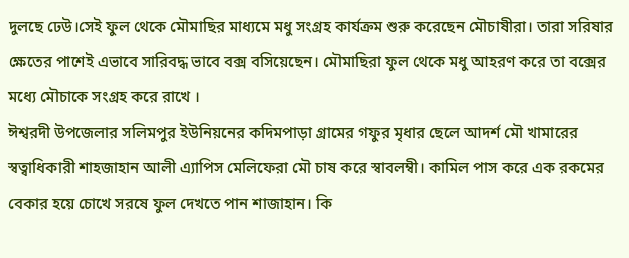দুলছে ঢেউ।সেই ফুল থেকে মৌমাছির মাধ্যমে মধু সংগ্রহ কার্যক্রম শুরু করেছেন মৌচাষীরা। তারা সরিষার ক্ষেতের পাশেই এভাবে সারিবদ্ধ ভাবে বক্স বসিয়েছেন। মৌমাছিরা ফুল থেকে মধু আহরণ করে তা বক্সের মধ্যে মৌচাকে সংগ্রহ করে রাখে ।
ঈশ্বরদী উপজেলার সলিমপুর ইউনিয়নের কদিমপাড়া গ্রামের গফুর মৃধার ছেলে আদর্শ মৌ খামারের স্বত্বাধিকারী শাহজাহান আলী এ্যাপিস মেলিফেরা মৌ চাষ করে স্বাবলম্বী। কামিল পাস করে এক রকমের বেকার হয়ে চোখে সরষে ফুল দেখতে পান শাজাহান। কি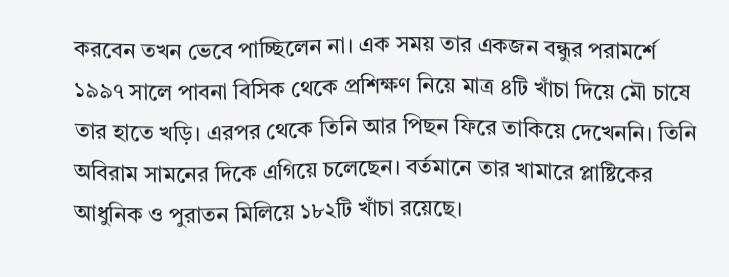করবেন তখন ভেবে পাচ্ছিলেন না। এক সময় তার একজন বন্ধুর পরামর্শে ১৯৯৭ সালে পাবনা বিসিক থেকে প্রশিক্ষণ নিয়ে মাত্র ৪টি খাঁচা দিয়ে মৌ চাষে তার হাতে খড়ি। এরপর থেকে তিনি আর পিছন ফিরে তাকিয়ে দেখেননি। তিনি অবিরাম সামনের দিকে এগিয়ে চলেছেন। বর্তমানে তার খামারে প্লাষ্টিকের আধুনিক ও পুরাতন মিলিয়ে ১৮২টি খাঁচা রয়েছে।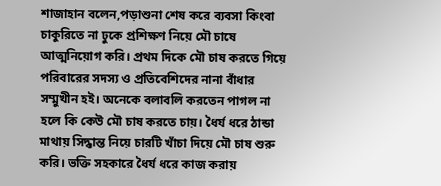শাজাহান বলেন,পড়াশুনা শেষ করে ব্যবসা কিংবা চাকুরিতে না ঢুকে প্রশিক্ষণ নিয়ে মৌ চাষে আত্মনিয়োগ করি। প্রথম দিকে মৌ চাষ করতে গিয়ে পরিবারের সদস্য ও প্রতিবেশিদের নানা বাঁধার সম্মুখীন হই। অনেকে বলাবলি করতেন পাগল না হলে কি কেউ মৌ চাষ করতে চায়। ধৈর্য ধরে ঠান্ডা মাথায় সিদ্ধান্ত নিয়ে চারটি খাঁচা দিয়ে মৌ চাষ শুরু করি। ভক্তি সহকারে ধৈর্য ধরে কাজ করায়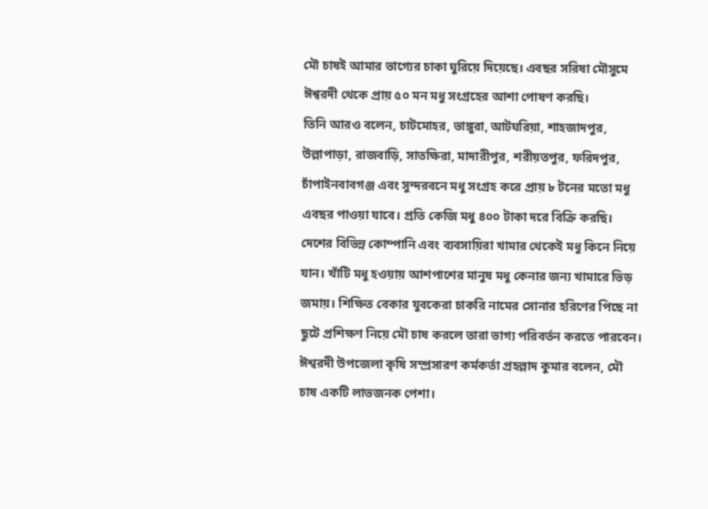মৌ চাষই আমার ভাগ্যের চাকা ঘুরিয়ে দিয়েছে। এবছর সরিষা মৌসুমে ঈশ্বরদী থেকে প্রায় ৫০ মন মধু সংগ্রহের আশা পোষণ করছি।
তিনি আরও বলেন, চাটমোহর, ভাঙ্গুরা, আটঘরিয়া, শাহজাদপুর, উল্লাপাড়া, রাজবাড়ি, সাতক্ষিরা, মাদারীপুর, শরীয়তপুর, ফরিদপুর, চাঁপাইনবাবগঞ্জ এবং সুন্দরবনে মধু সংগ্রহ করে প্রায় ৮ টনের মতো মধু এবছর পাওয়া যাবে। প্রতি কেজি মধু ৪০০ টাকা দরে বিক্রি করছি। দেশের বিভিন্ন কোম্পানি এবং ব্যবসায়িরা খামার থেকেই মধু কিনে নিয়ে যান। খাঁটি মধু হওয়ায় আশপাশের মানুষ মধু কেনার জন্য খামারে ভিড় জমায়। শিক্ষিত বেকার যুবকেরা চাকরি নামের সোনার হরিণের পিছে না ছুটে প্রশিক্ষণ নিয়ে মৌ চাষ করলে তারা ভাগ্য পরিবর্তন করতে পারবেন।
ঈশ্বরদী উপজেলা কৃষি সম্প্রসারণ কর্মকর্তা প্রহল্লাদ কুমার বলেন, মৌ চাষ একটি লাভজনক পেশা।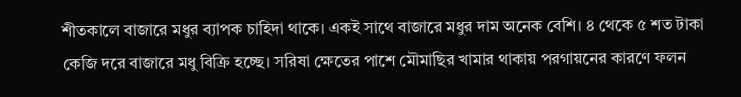শীতকালে বাজারে মধুর ব্যাপক চাহিদা থাকে। একই সাথে বাজারে মধুর দাম অনেক বেশি। ৪ থেকে ৫ শত টাকা কেজি দরে বাজারে মধু বিক্রি হচ্ছে। সরিষা ক্ষেতের পাশে মৌমাছির খামার থাকায় পরগায়নের কারণে ফলন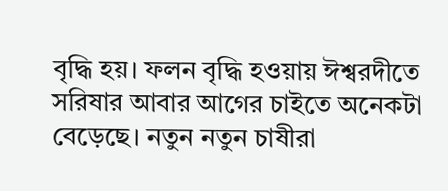বৃদ্ধি হয়। ফলন বৃদ্ধি হওয়ায় ঈশ্বরদীতে সরিষার আবার আগের চাইতে অনেকটা বেড়েছে। নতুন নতুন চাষীরা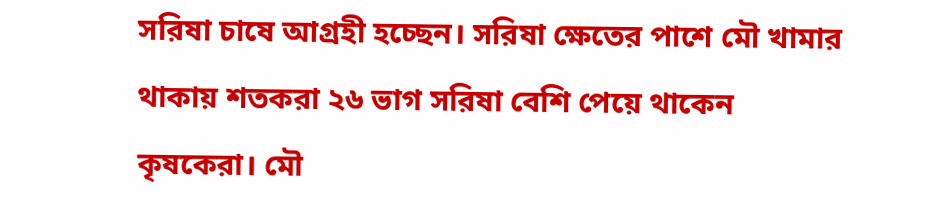সরিষা চাষে আগ্রহী হচ্ছেন। সরিষা ক্ষেতের পাশে মৌ খামার থাকায় শতকরা ২৬ ভাগ সরিষা বেশি পেয়ে থাকেন কৃষকেরা। মৌ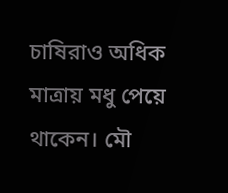চাষিরাও অধিক মাত্রায় মধু পেয়ে থাকেন। মৌ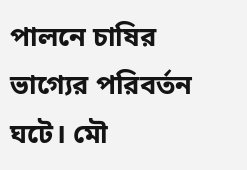পালনে চাষির ভাগ্যের পরিবর্তন ঘটে। মৌ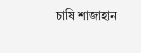চাষি শাজাহান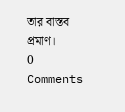তার বাস্তব প্রমাণ।
0 Comments